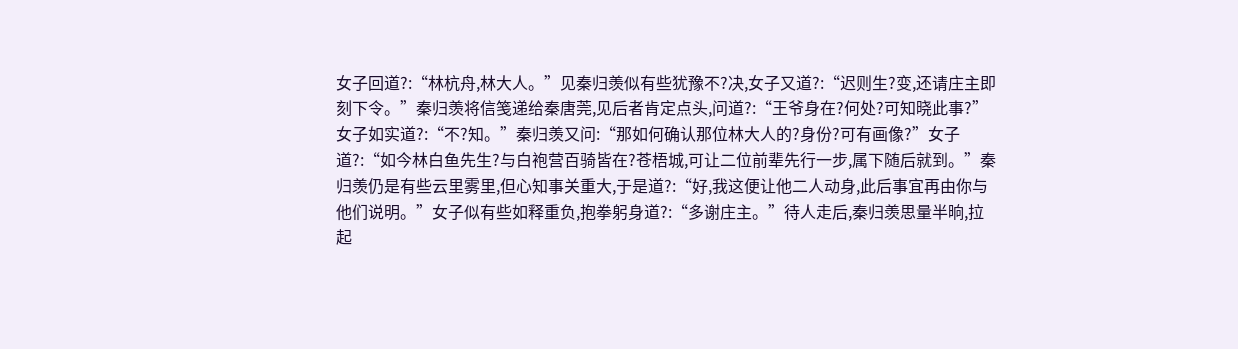女子回道?:“林杭舟,林大人。”见秦归羡似有些犹豫不?决,女子又道?:“迟则生?变,还请庄主即刻下令。”秦归羡将信笺递给秦唐莞,见后者肯定点头,问道?:“王爷身在?何处?可知晓此事?”女子如实道?:“不?知。”秦归羡又问:“那如何确认那位林大人的?身份?可有画像?”女子道?:“如今林白鱼先生?与白袍营百骑皆在?苍梧城,可让二位前辈先行一步,属下随后就到。”秦归羡仍是有些云里雾里,但心知事关重大,于是道?:“好,我这便让他二人动身,此后事宜再由你与他们说明。”女子似有些如释重负,抱拳躬身道?:“多谢庄主。”待人走后,秦归羡思量半晌,拉起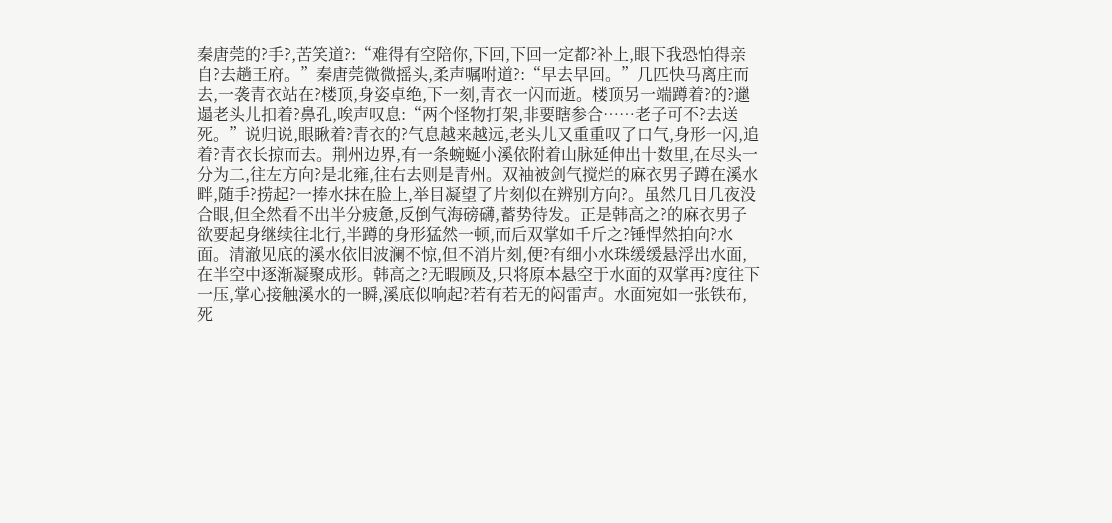秦唐莞的?手?,苦笑道?:“难得有空陪你,下回,下回一定都?补上,眼下我恐怕得亲自?去趟王府。”秦唐莞微微摇头,柔声嘱咐道?:“早去早回。”几匹快马离庄而去,一袭青衣站在?楼顶,身姿卓绝,下一刻,青衣一闪而逝。楼顶另一端蹲着?的?邋遢老头儿扣着?鼻孔,唉声叹息:“两个怪物打架,非要瞎参合……老子可不?去送死。”说归说,眼瞅着?青衣的?气息越来越远,老头儿又重重叹了口气,身形一闪,追着?青衣长掠而去。荆州边界,有一条蜿蜒小溪依附着山脉延伸出十数里,在尽头一分为二,往左方向?是北雍,往右去则是青州。双袖被剑气搅烂的麻衣男子蹲在溪水畔,随手?捞起?一捧水抹在脸上,举目凝望了片刻似在辨别方向?。虽然几日几夜没合眼,但全然看不出半分疲惫,反倒气海磅礴,蓄势待发。正是韩高之?的麻衣男子欲要起身继续往北行,半蹲的身形猛然一顿,而后双掌如千斤之?锤悍然拍向?水面。清澈见底的溪水依旧波澜不惊,但不消片刻,便?有细小水珠缓缓悬浮出水面,在半空中逐渐凝聚成形。韩高之?无暇顾及,只将原本悬空于水面的双掌再?度往下一压,掌心接触溪水的一瞬,溪底似响起?若有若无的闷雷声。水面宛如一张铁布,死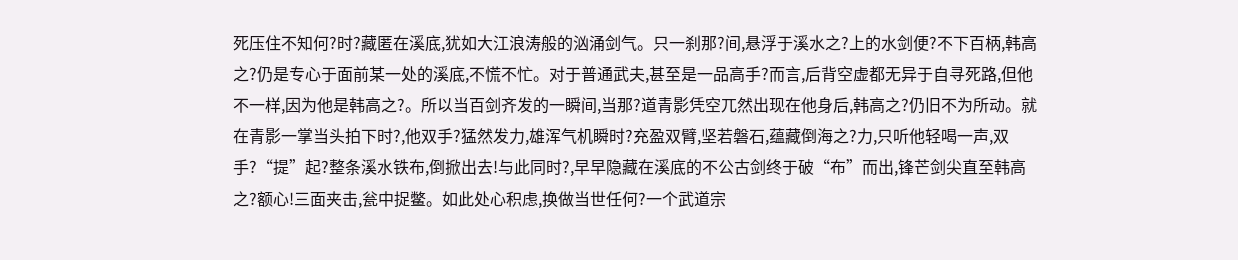死压住不知何?时?藏匿在溪底,犹如大江浪涛般的汹涌剑气。只一刹那?间,悬浮于溪水之?上的水剑便?不下百柄,韩高之?仍是专心于面前某一处的溪底,不慌不忙。对于普通武夫,甚至是一品高手?而言,后背空虚都无异于自寻死路,但他不一样,因为他是韩高之?。所以当百剑齐发的一瞬间,当那?道青影凭空兀然出现在他身后,韩高之?仍旧不为所动。就在青影一掌当头拍下时?,他双手?猛然发力,雄浑气机瞬时?充盈双臂,坚若磐石,蕴藏倒海之?力,只听他轻喝一声,双手?“提”起?整条溪水铁布,倒掀出去!与此同时?,早早隐藏在溪底的不公古剑终于破“布”而出,锋芒剑尖直至韩高之?额心!三面夹击,瓮中捉鳖。如此处心积虑,换做当世任何?一个武道宗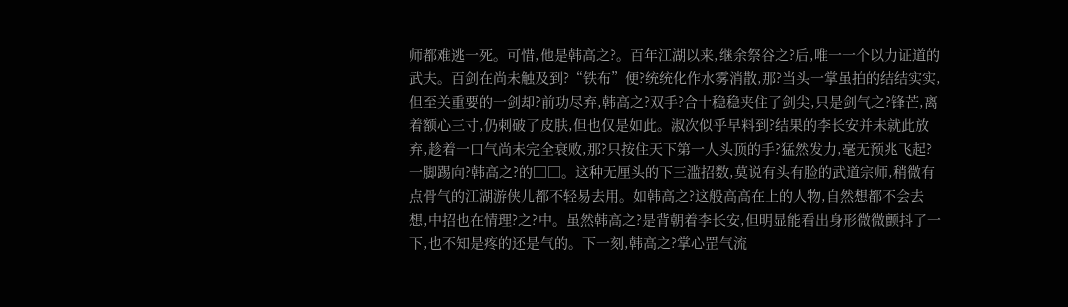师都难逃一死。可惜,他是韩高之?。百年江湖以来,继余祭谷之?后,唯一一个以力证道的武夫。百剑在尚未触及到?“铁布”便?统统化作水雾消散,那?当头一掌虽拍的结结实实,但至关重要的一剑却?前功尽弃,韩高之?双手?合十稳稳夹住了剑尖,只是剑气之?锋芒,离着额心三寸,仍刺破了皮肤,但也仅是如此。淑次似乎早料到?结果的李长安并未就此放弃,趁着一口气尚未完全衰败,那?只按住天下第一人头顶的手?猛然发力,毫无预兆飞起?一脚踢向?韩高之?的□□。这种无厘头的下三滥招数,莫说有头有脸的武道宗师,稍微有点骨气的江湖游侠儿都不轻易去用。如韩高之?这般高高在上的人物,自然想都不会去想,中招也在情理?之?中。虽然韩高之?是背朝着李长安,但明显能看出身形微微颤抖了一下,也不知是疼的还是气的。下一刻,韩高之?掌心罡气流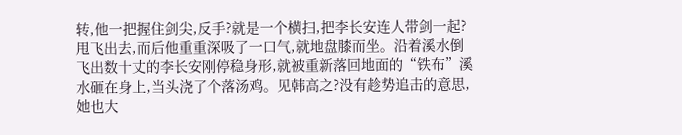转,他一把握住剑尖,反手?就是一个横扫,把李长安连人带剑一起?甩飞出去,而后他重重深吸了一口气,就地盘膝而坐。沿着溪水倒飞出数十丈的李长安刚停稳身形,就被重新落回地面的“铁布”溪水砸在身上,当头浇了个落汤鸡。见韩高之?没有趁势追击的意思,她也大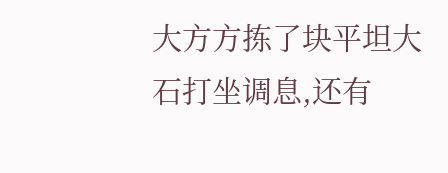大方方拣了块平坦大石打坐调息,还有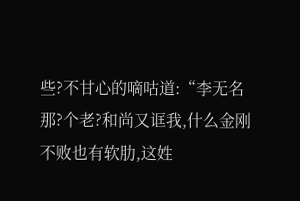些?不甘心的嘀咕道:“李无名那?个老?和尚又诓我,什么金刚不败也有软肋,这姓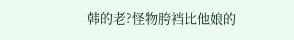韩的老?怪物胯裆比他娘的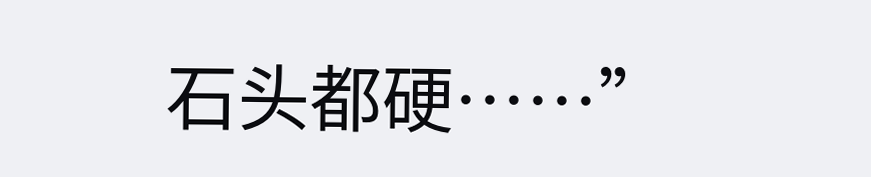石头都硬……”